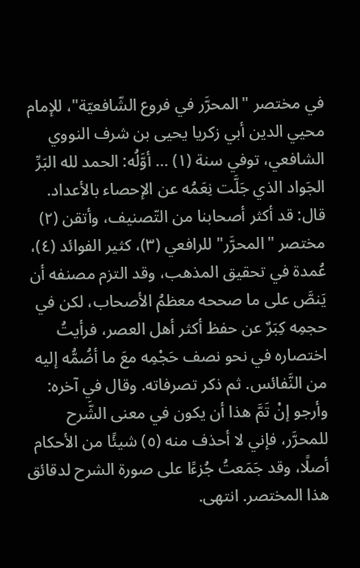في مختصر "المحرَّر في فروع الشّافعيّة"، للإمام محيي الدين أبي زكريا يحيى بن شرف النووي الشافعي، توفي سنة (١) … أوَّلُه: الحمد لله البَرِّ الجَواد الذي جَلَّت نِعَمُه عن الإحصاء بالأعداد. قال: قد أكثر أصحابنا من التّصنيف، وأتقن (٢) مختصر "المحرَّر" للرافعي (٣)، كثير الفوائد (٤)، عُمدة في تحقيق المذهب، وقد التزم مصنفه أن يَنصَّ على ما صححه معظمُ الأصحاب، لكن في حجمِه كِبَرٌ عن حفظ أكثر أهل العصر، فرأيتُ اختصاره في نحو نصف حَجْمِه معَ ما أضُمُّه إليه من النَّفائس. ثم ذكر تصرفاته. وقال في آخره: وأرجو إنْ تَمَّ هذا أن يكون في معنى الشَّرح للمحرَّر، فإني لا أحذف منه (٥) شيئًا من الأحكام أصلًا، وقد جَمَعتُ جُزءًا على صورة الشرح لدقائق هذا المختصر. انتهى.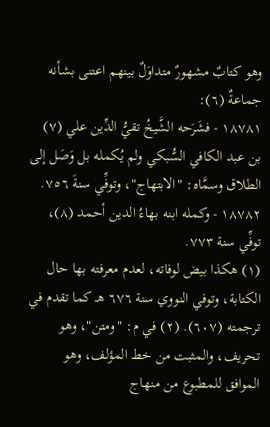وهو كتابٌ مشهورٌ متداوَلٌ بينهم اعتنى بشأنه جماعةٌ (٦):
١٨٧٨١ - فشَرَحه الشَّيخُ تقيُّ الدِّين علي (٧) بن عبد الكافي السُّبكي ولم يُكمله بل وَصَل إلى الطلاق وسمَّاه: "الابتهاج"، وتوفِّي سنةَ ٧٥٦.
١٨٧٨٢ - وكمله ابنه بهاءُ الدين أحمد (٨)، توفِّي سنة ٧٧٣.
(١) هكذا بيض لوفاته، لعدم معرفته بها حال الكتابة، وتوفي النووي سنة ٦٧٦ هـ كما تقدم في ترجمته (٦٠٧). (٢) في م: "ومتن"، وهو تحريف، والمثبت من خط المؤلف، وهو الموافق للمطبوع من منهاج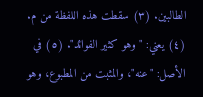الطالبين. (٣) سقطت هذه اللفظة من م. (٤) يعني: "وهو كثير الفوائد". (٥) في الأصل: "عنه"، والمثبت من المطبوع، وهو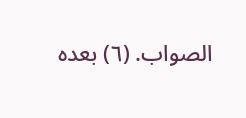الصواب. (٦) بعده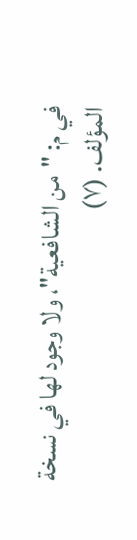في م: "من الشافعية"، ولا وجود لها في نسخة المؤلف. (٧)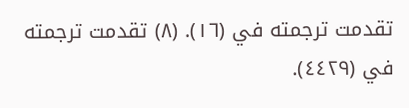تقدمت ترجمته في (١٦). (٨) تقدمت ترجمته في (٤٤٢٩).